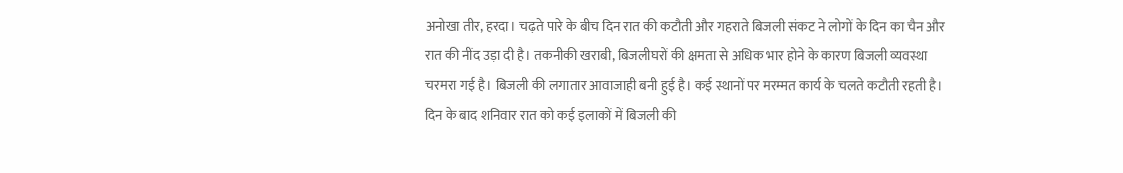अनोखा तीर, हरदा। चढ़ते पारे के बीच दिन रात की कटौती और गहराते बिजली संकट ने लोगों के दिन का चैन और रात की नींद उड़ा दी है। तकनीकी खराबी, बिजलीघरों की क्षमता से अधिक भार होने के कारण बिजली व्यवस्था चरमरा गई है। बिजली की लगातार आवाजाही बनी हुई है। कई स्थानों पर मरम्मत कार्य के चलते कटौती रहती है। दिन के बाद शनिवार रात को कई इलाकों में बिजली की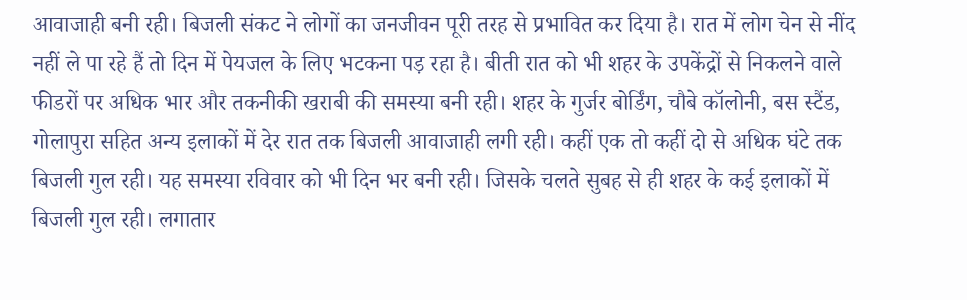आवाजाही बनी रही। बिजली संकट ने लोगों का जनजीवन पूरी तरह से प्रभावित कर दिया है। रात में लोग चेन से नींद नहीं ले पा रहे हैं तो दिन में पेयजल के लिए भटकना पड़ रहा है। बीती रात को भी शहर के उपकेंद्रों से निकलने वाले फीडरों पर अधिक भार और तकनीकी खराबी की समस्या बनी रही। शहर के गुर्जर बोर्डिंग, चौबे कॉलोनी, बस स्टैंड, गोलापुरा सहित अन्य इलाकों में देर रात तक बिजली आवाजाही लगी रही। कहीं एक तो कहीं दो से अधिक घंटे तक बिजली गुल रही। यह समस्या रविवार को भी दिन भर बनी रही। जिसके चलते सुबह से ही शहर के कई इलाकों में बिजली गुल रही। लगातार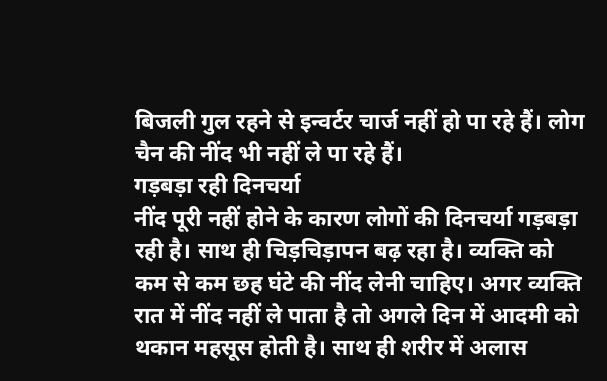बिजली गुल रहने से इन्वर्टर चार्ज नहीं हो पा रहे हैं। लोग चैन की नींद भी नहीं ले पा रहे हैं।
गड़बड़ा रही दिनचर्या
नींद पूरी नहीं होने के कारण लोगों की दिनचर्या गड़बड़ा रही है। साथ ही चिड़चिड़ापन बढ़ रहा है। व्यक्ति को कम से कम छह घंटे की नींद लेनी चाहिए। अगर व्यक्ति रात में नींद नहीं ले पाता है तो अगले दिन में आदमी को थकान महसूस होती है। साथ ही शरीर में अलास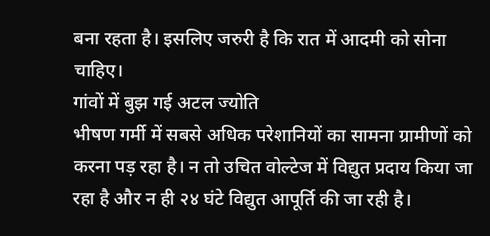बना रहता है। इसलिए जरुरी है कि रात में आदमी को सोना चाहिए।
गांवों में बुझ गई अटल ज्योति
भीषण गर्मी में सबसे अधिक परेशानियों का सामना ग्रामीणों को करना पड़ रहा है। न तो उचित वोल्टेज में विद्युत प्रदाय किया जा रहा है और न ही २४ घंटे विद्युत आपूर्ति की जा रही है।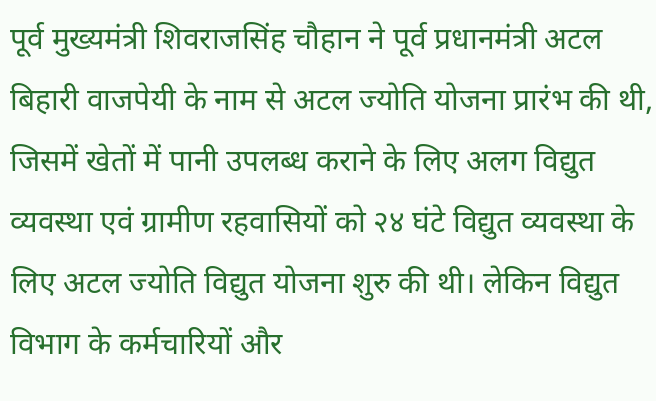पूर्व मुख्यमंत्री शिवराजसिंह चौहान ने पूर्व प्रधानमंत्री अटल बिहारी वाजपेयी के नाम से अटल ज्योति योजना प्रारंभ की थी, जिसमें खेतों में पानी उपलब्ध कराने के लिए अलग विद्युत व्यवस्था एवं ग्रामीण रहवासियों को २४ घंटे विद्युत व्यवस्था के लिए अटल ज्योति विद्युत योजना शुरु की थी। लेकिन विद्युत विभाग के कर्मचारियों और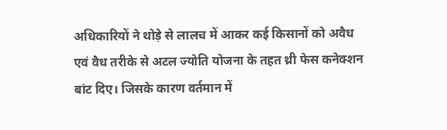अधिकारियों ने थोड़े से लालच में आकर कई किसानों को अवैध एवं वैध तरीके से अटल ज्योति योजना के तहत थ्री फेस कनेक्शन बांट दिए। जिसके कारण वर्तमान में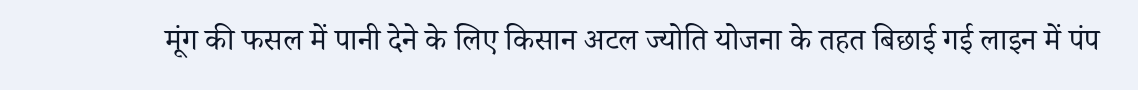मूंग की फसल में पानी देने के लिए किसान अटल ज्योति योजना के तहत बिछाई गई लाइन में पंप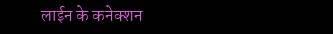लाईन के कनेक्शन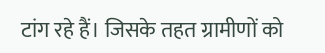टांग रहे हैं। जिसके तहत ग्रामीणों को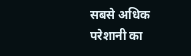सबसे अधिक परेशानी का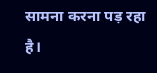सामना करना पड़ रहा है।